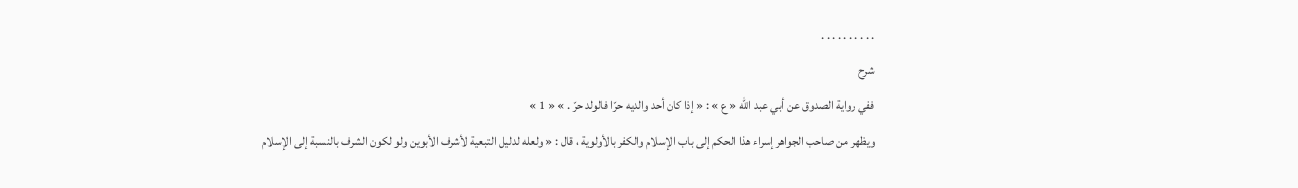. . . . . . . . . .
شرح
ففي رواية الصدوق عن أبي عبد اللّه « ع » : « إذا كان أحد والديه حرّا فالولد حرّ . » « 1 »
ويظهر من صاحب الجواهر إسراء هذا الحكم إلى باب الإسلام والكفر بالأولوية ، قال : « ولعله لدليل التبعية لأشرف الأبوين ولو لكون الشرف بالنسبة إلى الإسلام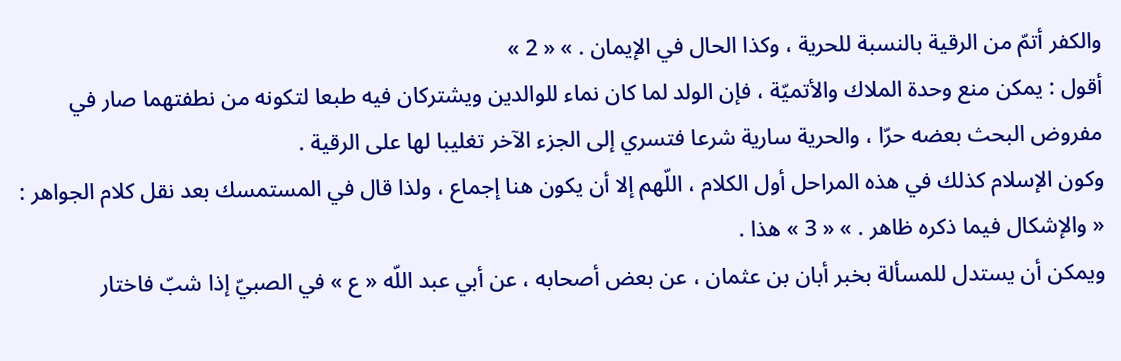والكفر أتمّ من الرقية بالنسبة للحرية ، وكذا الحال في الإيمان . » « 2 »
أقول : يمكن منع وحدة الملاك والأتميّة ، فإن الولد لما كان نماء للوالدين ويشتركان فيه طبعا لتكونه من نطفتهما صار في مفروض البحث بعضه حرّا ، والحرية سارية شرعا فتسري إلى الجزء الآخر تغليبا لها على الرقية .
وكون الإسلام كذلك في هذه المراحل أول الكلام ، اللّهم إلا أن يكون هنا إجماع ، ولذا قال في المستمسك بعد نقل كلام الجواهر : « والإشكال فيما ذكره ظاهر . » « 3 » هذا .
ويمكن أن يستدل للمسألة بخبر أبان بن عثمان ، عن بعض أصحابه ، عن أبي عبد اللّه « ع » في الصبيّ إذا شبّ فاختار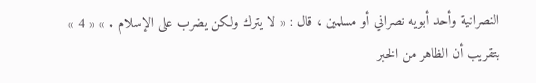النصرانية وأحد أبويه نصراني أو مسلمين ، قال : « لا يترك ولكن يضرب على الإسلام . » « 4 »
بتقريب أن الظاهر من الخبر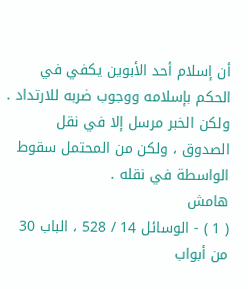أن إسلام أحد الأبوين يكفي في الحكم بإسلامه ووجوب ضربه للارتداد .
ولكن الخبر مرسل إلا في نقل الصدوق ، ولكن من المحتمل سقوط الواسطة في نقله .
هامش
( 1 ) - الوسائل 14 / 528 ، الباب 30 من أبواب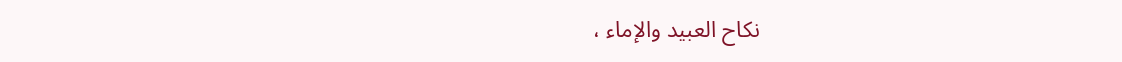نكاح العبيد والإماء ،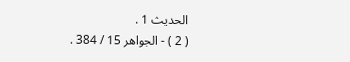الحديث 1 .
( 2 ) - الجواهر 15 / 384 .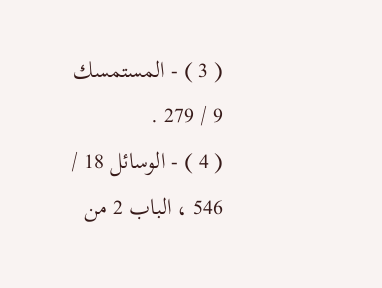( 3 ) - المستمسك 9 / 279 .
( 4 ) - الوسائل 18 / 546 ، الباب 2 من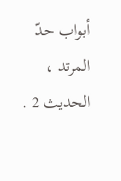أبواب حدّ المرتد ، الحديث 2 .